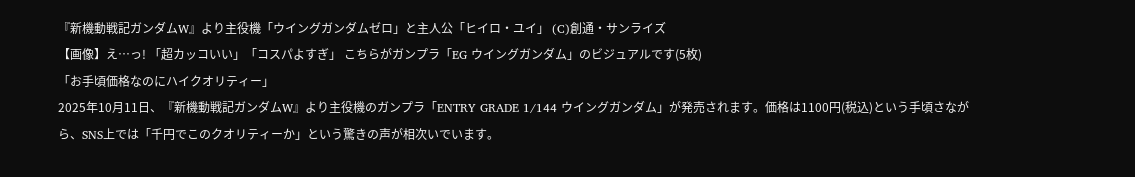『新機動戦記ガンダムW』より主役機「ウイングガンダムゼロ」と主人公「ヒイロ・ユイ」 (C)創通・サンライズ
【画像】え…っ! 「超カッコいい」「コスパよすぎ」 こちらがガンプラ「EG ウイングガンダム」のビジュアルです(5枚)
「お手頃価格なのにハイクオリティー」
2025年10月11日、『新機動戦記ガンダムW』より主役機のガンプラ「ENTRY GRADE 1/144 ウイングガンダム」が発売されます。価格は1100円(税込)という手頃さながら、SNS上では「千円でこのクオリティーか」という驚きの声が相次いでいます。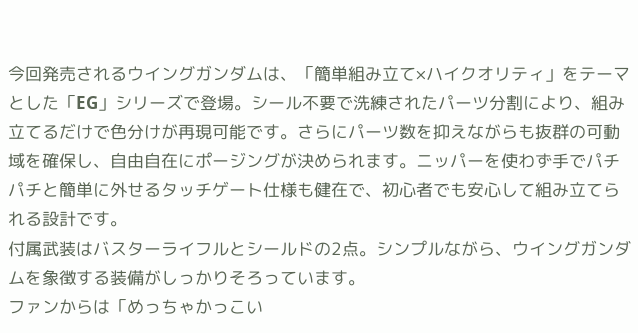今回発売されるウイングガンダムは、「簡単組み立て×ハイクオリティ」をテーマとした「EG」シリーズで登場。シール不要で洗練されたパーツ分割により、組み立てるだけで色分けが再現可能です。さらにパーツ数を抑えながらも抜群の可動域を確保し、自由自在にポージングが決められます。ニッパーを使わず手でパチパチと簡単に外せるタッチゲート仕様も健在で、初心者でも安心して組み立てられる設計です。
付属武装はバスターライフルとシールドの2点。シンプルながら、ウイングガンダムを象徴する装備がしっかりそろっています。
ファンからは「めっちゃかっこい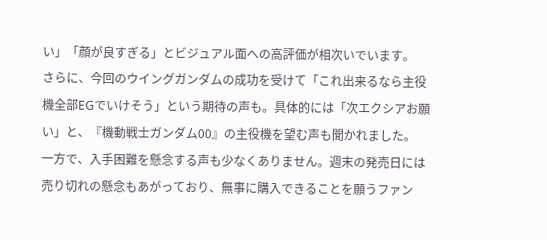い」「顔が良すぎる」とビジュアル面への高評価が相次いでいます。
さらに、今回のウイングガンダムの成功を受けて「これ出来るなら主役機全部EGでいけそう」という期待の声も。具体的には「次エクシアお願い」と、『機動戦士ガンダム00』の主役機を望む声も聞かれました。
一方で、入手困難を懸念する声も少なくありません。週末の発売日には売り切れの懸念もあがっており、無事に購入できることを願うファン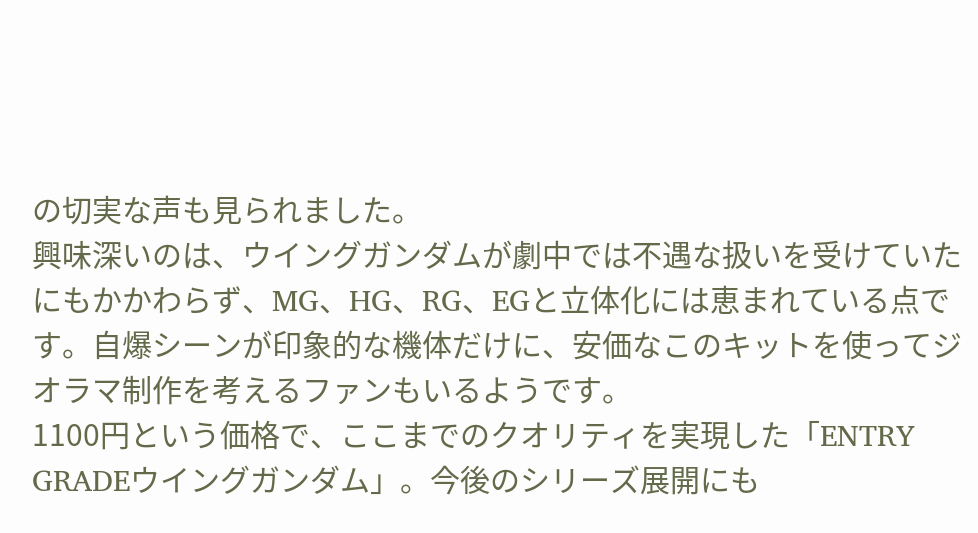の切実な声も見られました。
興味深いのは、ウイングガンダムが劇中では不遇な扱いを受けていたにもかかわらず、MG、HG、RG、EGと立体化には恵まれている点です。自爆シーンが印象的な機体だけに、安価なこのキットを使ってジオラマ制作を考えるファンもいるようです。
1100円という価格で、ここまでのクオリティを実現した「ENTRY GRADEウイングガンダム」。今後のシリーズ展開にも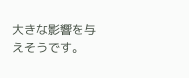大きな影響を与えそうです。